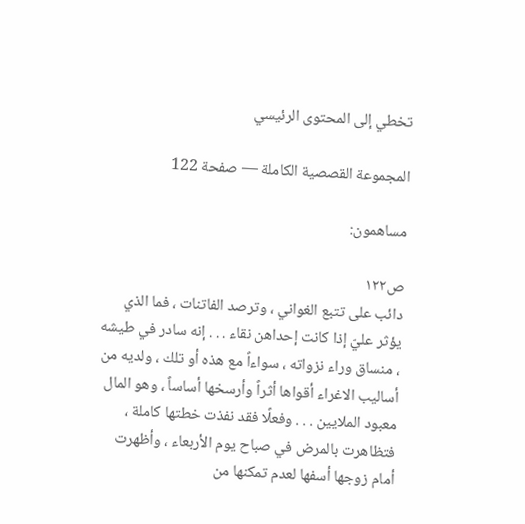تخطي إلى المحتوى الرئيسي

المجموعة القصصية الكاملة — صفحة 122

مساهمون:

ص١٢٢
دائب على تتبع الغواني ، وترصد الفاتنات ، فما الذي يؤثر عليّ إذا كانت إحداهن نقاء . . . إنه سادر في طيشه ، منساق وراء نزواته ، سواءاً مع هذه أو تلك ، ولديه من أساليب الاغراء أقواها أثراً وأرسخها أساساً ، وهو المال معبود الملايين . . . وفعلًا فقد نفذت خطتها كاملة ، فتظاهرت بالمرض في صباح يوم الأربعاء ، وأظهرت أمام زوجها أسفها لعدم تمكنها من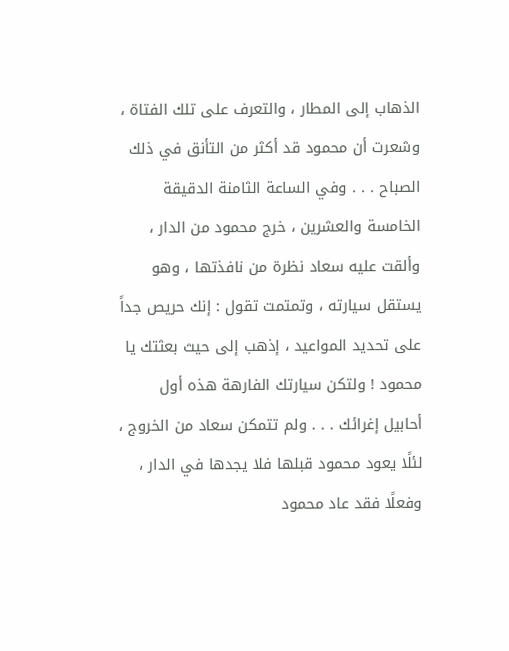الذهاب إلى المطار ، والتعرف على تلك الفتاة ، وشعرت أن محمود قد أكثر من التأنق في ذلك الصباح . . . وفي الساعة الثامنة الدقيقة الخامسة والعشرين ، خرج محمود من الدار ، وألقت عليه سعاد نظرة من نافذتها ، وهو يستقل سيارته ، وتمتمت تقول : إنك حريص جداً على تحديد المواعيد ، إذهب إلى حيث بعثتك يا محمود ! ولتكن سيارتك الفارهة هذه أول أحابيل إغرائك . . . ولم تتمكن سعاد من الخروج ، لئلًا يعود محمود قبلها فلا يجدها في الدار ، وفعلًا فقد عاد محمود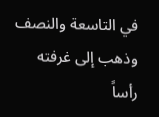في التاسعة والنصف وذهب إلى غرفته رأساً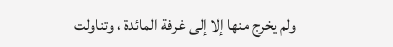ولم يخرج منها إلا إلى غرفة المائدة ، وتناولت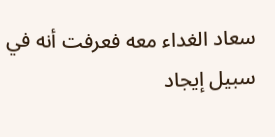سعاد الغداء معه فعرفت أنه في سبيل إيجاد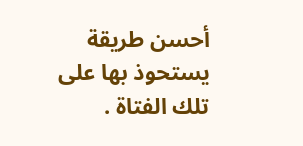أحسن طريقة يستحوذ بها على تلك الفتاة .